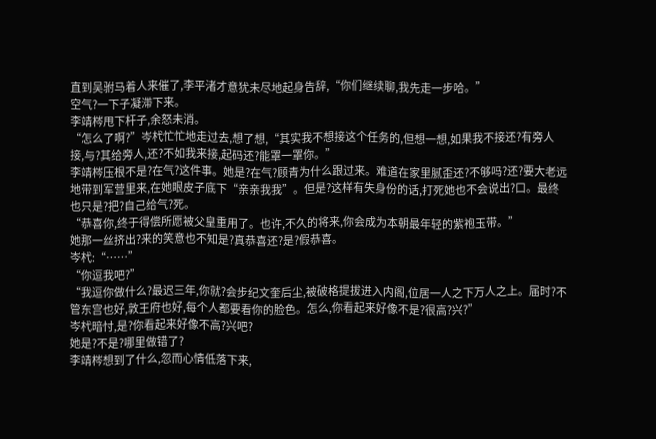直到吴驸马着人来催了,李平渚才意犹未尽地起身告辞,“你们继续聊,我先走一步哈。”
空气?一下子凝滞下来。
李靖梣甩下杆子,余怒未消。
“怎么了啊?”岑杙忙忙地走过去,想了想,“其实我不想接这个任务的,但想一想,如果我不接还?有旁人接,与?其给旁人,还?不如我来接,起码还?能罩一罩你。”
李靖梣压根不是?在气?这件事。她是?在气?顾青为什么跟过来。难道在家里腻歪还?不够吗?还?要大老远地带到军营里来,在她眼皮子底下“亲亲我我”。但是?这样有失身份的话,打死她也不会说出?口。最终也只是?把?自己给气?死。
“恭喜你,终于得偿所愿被父皇重用了。也许,不久的将来,你会成为本朝最年轻的紫袍玉带。”
她那一丝挤出?来的笑意也不知是?真恭喜还?是?假恭喜。
岑杙:“……”
“你逗我吧?”
“我逗你做什么?最迟三年,你就?会步纪文奎后尘,被破格提拔进入内阁,位居一人之下万人之上。届时?不管东宫也好,敦王府也好,每个人都要看你的脸色。怎么,你看起来好像不是?很高?兴?”
岑杙暗忖,是?你看起来好像不高?兴吧?
她是?不是?哪里做错了?
李靖梣想到了什么,忽而心情低落下来,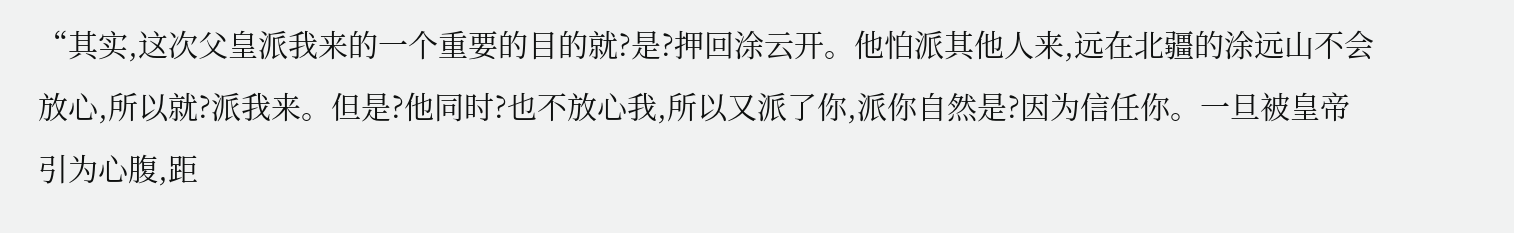“其实,这次父皇派我来的一个重要的目的就?是?押回涂云开。他怕派其他人来,远在北疆的涂远山不会放心,所以就?派我来。但是?他同时?也不放心我,所以又派了你,派你自然是?因为信任你。一旦被皇帝引为心腹,距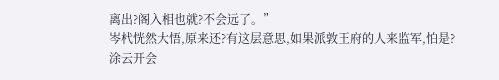离出?阁入相也就?不会远了。”
岑杙恍然大悟,原来还?有这层意思,如果派敦王府的人来监军,怕是?涂云开会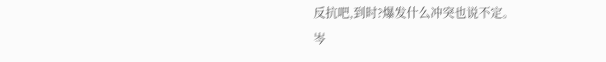反抗吧,到时?爆发什么冲突也说不定。
岑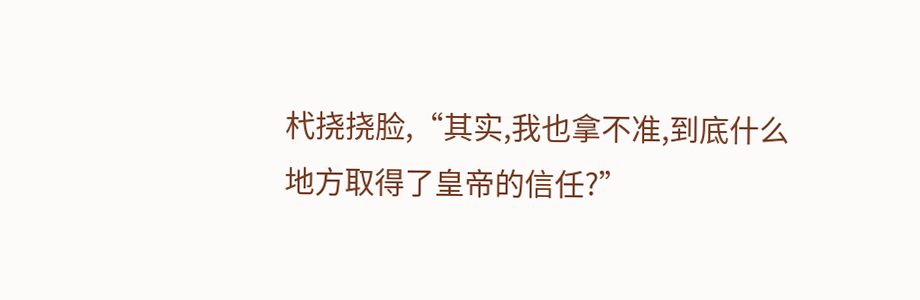杙挠挠脸,“其实,我也拿不准,到底什么地方取得了皇帝的信任?”